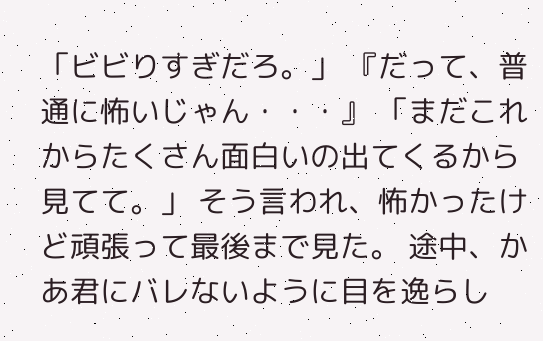「ビビりすぎだろ。」 『だって、普通に怖いじゃん・・・』 「まだこれからたくさん面白いの出てくるから見てて。」 そう言われ、怖かったけど頑張って最後まで見た。 途中、かあ君にバレないように目を逸らし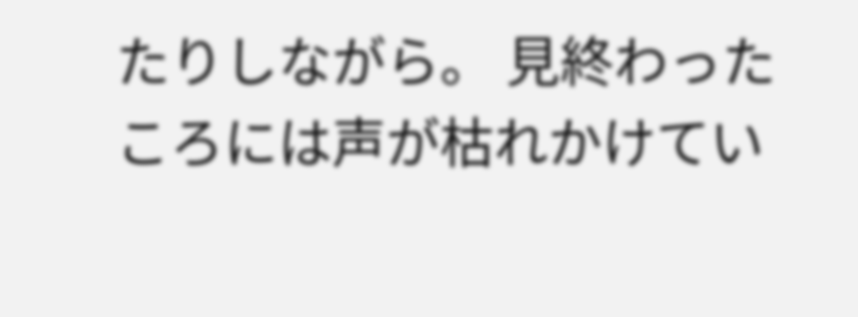たりしながら。 見終わったころには声が枯れかけてい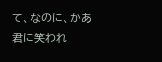て、なのに、かあ君に笑われ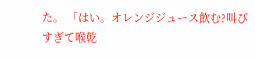た。 「はい。オレンジジュース飲む?叫びすぎて喉乾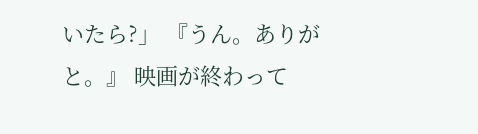いたら?」 『うん。ありがと。』 映画が終わって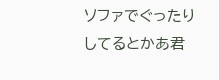ソファでぐったりしてるとかあ君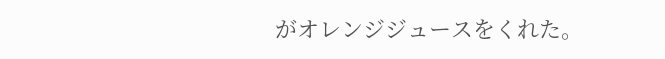がオレンジジュースをくれた。